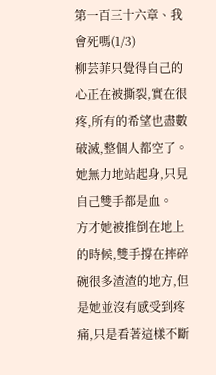第一百三十六章、我會死嗎(1/3)
柳芸菲只覺得自己的心正在被撕裂,實在很疼,所有的希望也盡數破滅,整個人都空了。她無力地站起身,只見自己雙手都是血。
方才她被推倒在地上的時候,雙手撐在摔碎碗很多渣渣的地方,但是她並沒有感受到疼痛,只是看著這樣不斷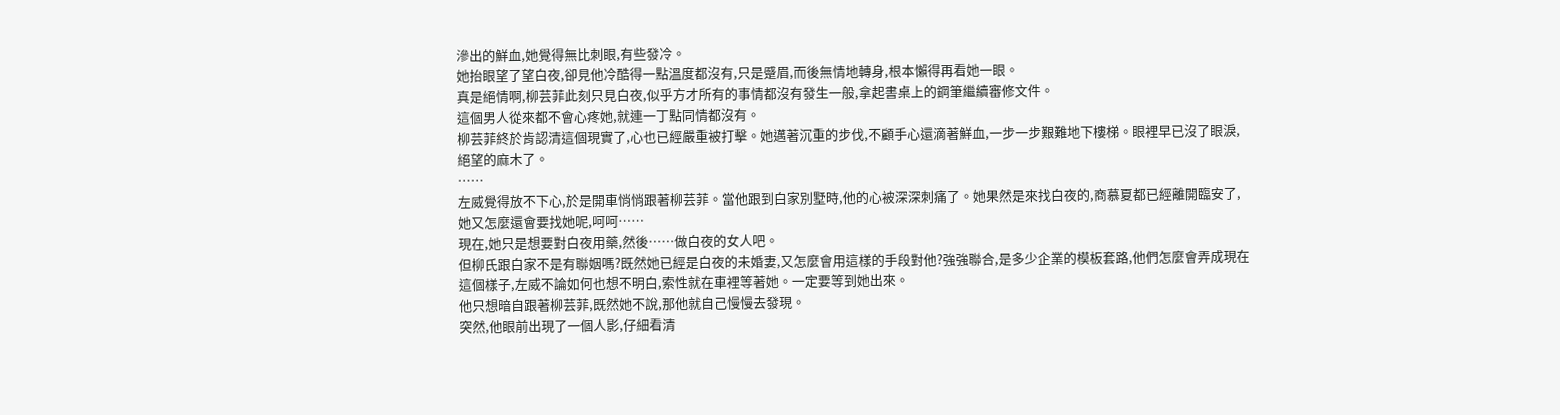滲出的鮮血,她覺得無比刺眼,有些發冷。
她抬眼望了望白夜,卻見他冷酷得一點溫度都沒有,只是蹙眉,而後無情地轉身,根本懶得再看她一眼。
真是絕情啊,柳芸菲此刻只見白夜,似乎方才所有的事情都沒有發生一般,拿起書桌上的鋼筆繼續審修文件。
這個男人從來都不會心疼她,就連一丁點同情都沒有。
柳芸菲終於肯認清這個現實了,心也已經嚴重被打擊。她邁著沉重的步伐,不顧手心還滴著鮮血,一步一步艱難地下樓梯。眼裡早已沒了眼淚,絕望的麻木了。
……
左威覺得放不下心,於是開車悄悄跟著柳芸菲。當他跟到白家別墅時,他的心被深深刺痛了。她果然是來找白夜的,商慕夏都已經離開臨安了,她又怎麼還會要找她呢,呵呵……
現在,她只是想要對白夜用藥,然後……做白夜的女人吧。
但柳氏跟白家不是有聯姻嗎?既然她已經是白夜的未婚妻,又怎麼會用這樣的手段對他?強強聯合,是多少企業的模板套路,他們怎麼會弄成現在這個樣子,左威不論如何也想不明白,索性就在車裡等著她。一定要等到她出來。
他只想暗自跟著柳芸菲,既然她不說,那他就自己慢慢去發現。
突然,他眼前出現了一個人影,仔細看清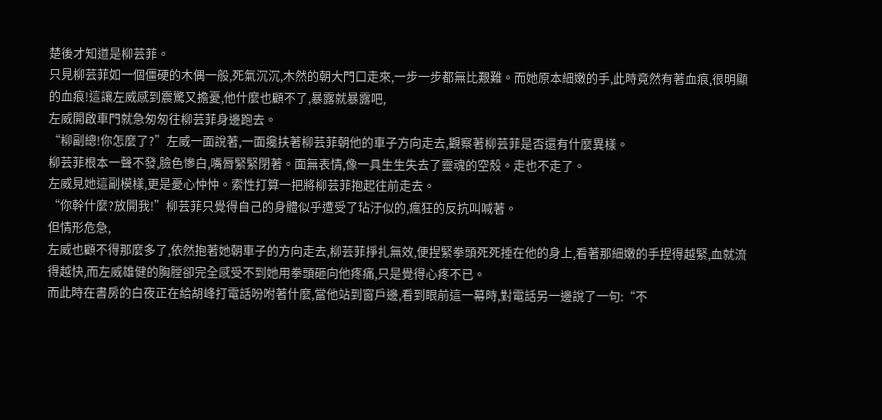楚後才知道是柳芸菲。
只見柳芸菲如一個僵硬的木偶一般,死氣沉沉,木然的朝大門口走來,一步一步都無比艱難。而她原本細嫩的手,此時竟然有著血痕,很明顯的血痕!這讓左威感到震驚又擔憂,他什麼也顧不了,暴露就暴露吧,
左威開啟車門就急匆匆往柳芸菲身邊跑去。
“柳副總!你怎麼了?”左威一面說著,一面攙扶著柳芸菲朝他的車子方向走去,觀察著柳芸菲是否還有什麼異樣。
柳芸菲根本一聲不發,臉色慘白,嘴脣緊緊閉著。面無表情,像一具生生失去了靈魂的空殼。走也不走了。
左威見她這副模樣,更是憂心忡忡。索性打算一把將柳芸菲抱起往前走去。
“你幹什麼?放開我!”柳芸菲只覺得自己的身體似乎遭受了玷汙似的,瘋狂的反抗叫喊著。
但情形危急,
左威也顧不得那麼多了,依然抱著她朝車子的方向走去,柳芸菲掙扎無效,便捏緊拳頭死死捶在他的身上,看著那細嫩的手捏得越緊,血就流得越快,而左威雄健的胸膛卻完全感受不到她用拳頭砸向他疼痛,只是覺得心疼不已。
而此時在書房的白夜正在給胡峰打電話吩咐著什麼,當他站到窗戶邊,看到眼前這一幕時,對電話另一邊說了一句:“不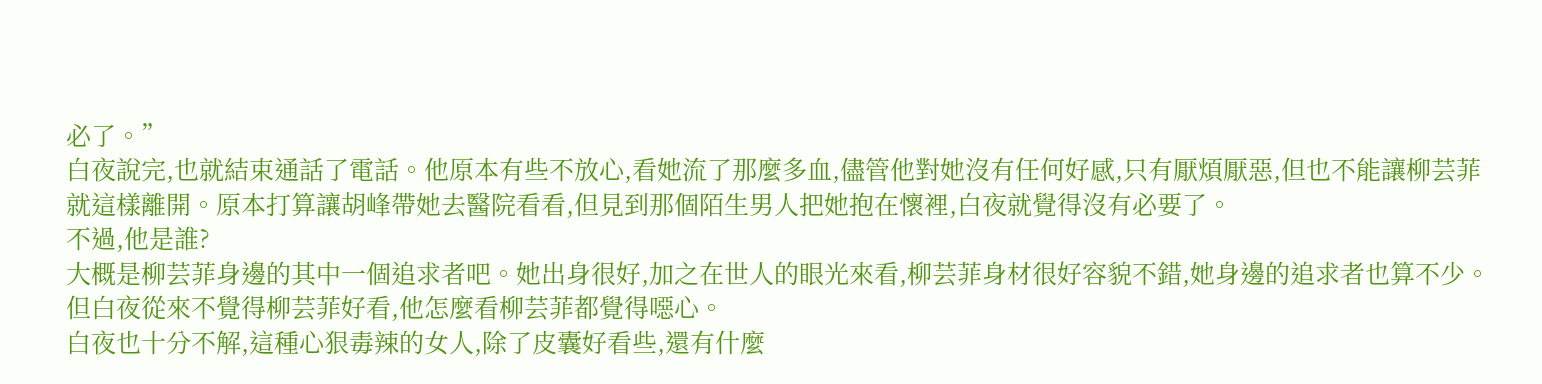必了。”
白夜說完,也就結束通話了電話。他原本有些不放心,看她流了那麼多血,儘管他對她沒有任何好感,只有厭煩厭惡,但也不能讓柳芸菲就這樣離開。原本打算讓胡峰帶她去醫院看看,但見到那個陌生男人把她抱在懷裡,白夜就覺得沒有必要了。
不過,他是誰?
大概是柳芸菲身邊的其中一個追求者吧。她出身很好,加之在世人的眼光來看,柳芸菲身材很好容貌不錯,她身邊的追求者也算不少。
但白夜從來不覺得柳芸菲好看,他怎麼看柳芸菲都覺得噁心。
白夜也十分不解,這種心狠毒辣的女人,除了皮囊好看些,還有什麼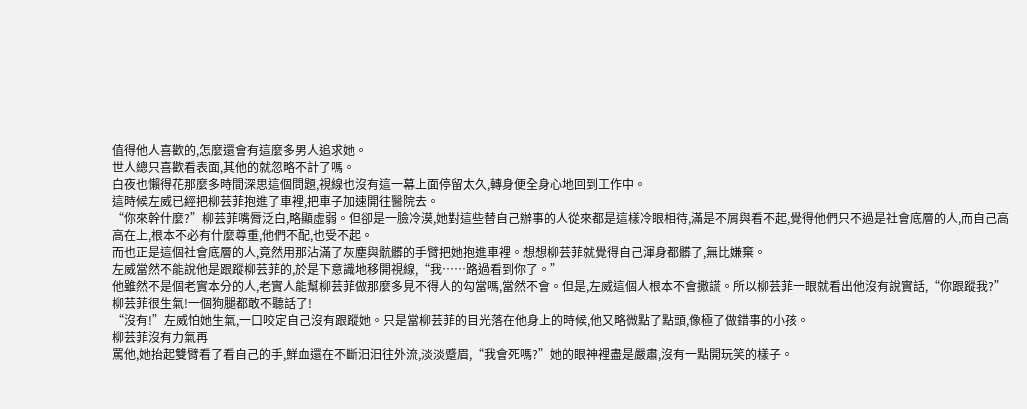值得他人喜歡的,怎麼還會有這麼多男人追求她。
世人總只喜歡看表面,其他的就忽略不計了嗎。
白夜也懶得花那麼多時間深思這個問題,視線也沒有這一幕上面停留太久,轉身便全身心地回到工作中。
這時候左威已經把柳芸菲抱進了車裡,把車子加速開往醫院去。
“你來幹什麼?”柳芸菲嘴脣泛白,略顯虛弱。但卻是一臉冷漠,她對這些替自己辦事的人從來都是這樣冷眼相待,滿是不屑與看不起,覺得他們只不過是社會底層的人,而自己高高在上,根本不必有什麼尊重,他們不配,也受不起。
而也正是這個社會底層的人,竟然用那沾滿了灰塵與骯髒的手臂把她抱進車裡。想想柳芸菲就覺得自己渾身都髒了,無比嫌棄。
左威當然不能說他是跟蹤柳芸菲的,於是下意識地移開視線,“我……路過看到你了。”
他雖然不是個老實本分的人,老實人能幫柳芸菲做那麼多見不得人的勾當嗎,當然不會。但是,左威這個人根本不會撒謊。所以柳芸菲一眼就看出他沒有說實話,“你跟蹤我?”
柳芸菲很生氣!一個狗腿都敢不聽話了!
“沒有!”左威怕她生氣,一口咬定自己沒有跟蹤她。只是當柳芸菲的目光落在他身上的時候,他又略微點了點頭,像極了做錯事的小孩。
柳芸菲沒有力氣再
罵他,她抬起雙臂看了看自己的手,鮮血還在不斷汩汩往外流,淡淡蹙眉,“我會死嗎?”她的眼神裡盡是嚴肅,沒有一點開玩笑的樣子。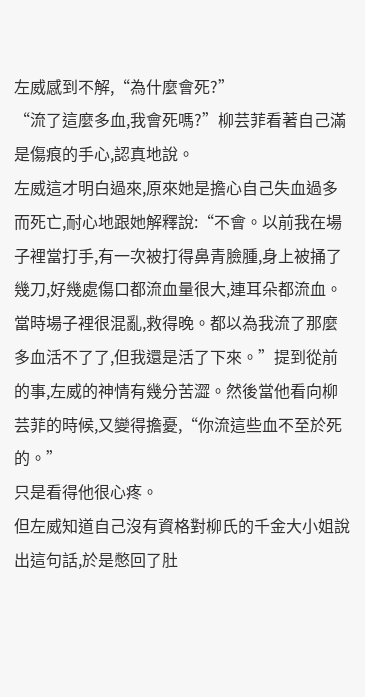左威感到不解,“為什麼會死?”
“流了這麼多血,我會死嗎?”柳芸菲看著自己滿是傷痕的手心,認真地說。
左威這才明白過來,原來她是擔心自己失血過多而死亡,耐心地跟她解釋說:“不會。以前我在場子裡當打手,有一次被打得鼻青臉腫,身上被捅了幾刀,好幾處傷口都流血量很大,連耳朵都流血。當時場子裡很混亂,救得晚。都以為我流了那麼多血活不了了,但我還是活了下來。”提到從前的事,左威的神情有幾分苦澀。然後當他看向柳芸菲的時候,又變得擔憂,“你流這些血不至於死的。”
只是看得他很心疼。
但左威知道自己沒有資格對柳氏的千金大小姐說出這句話,於是憋回了肚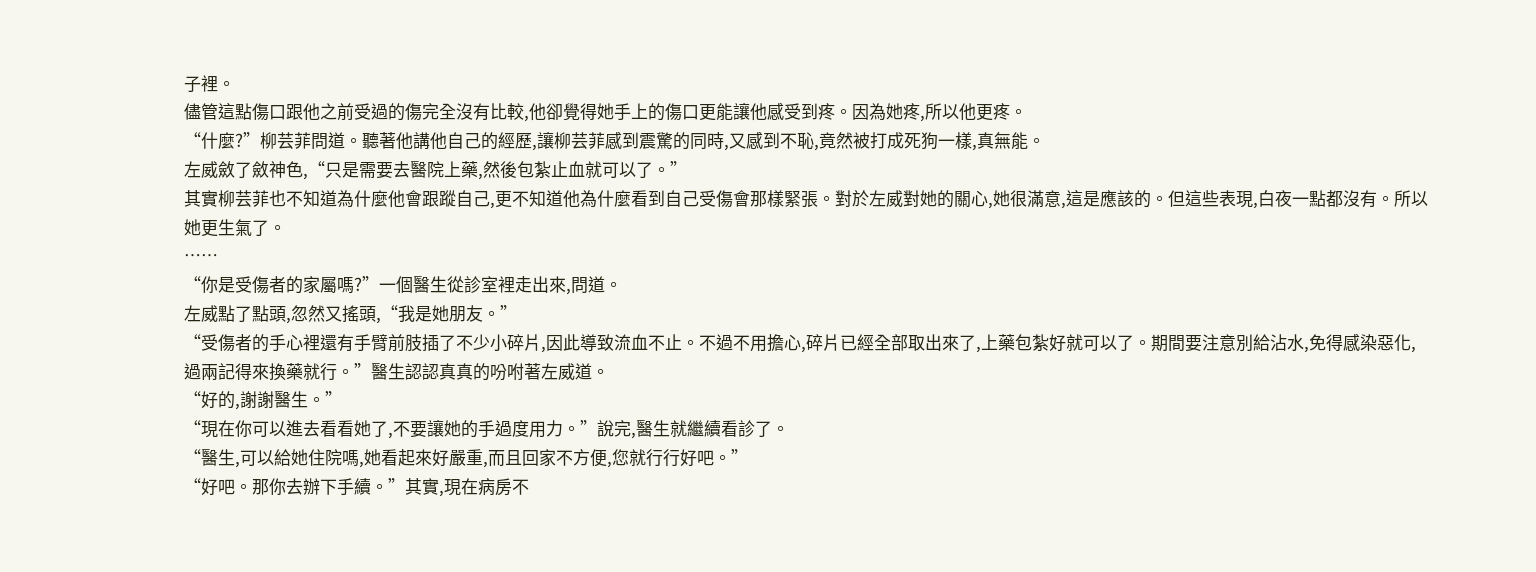子裡。
儘管這點傷口跟他之前受過的傷完全沒有比較,他卻覺得她手上的傷口更能讓他感受到疼。因為她疼,所以他更疼。
“什麼?”柳芸菲問道。聽著他講他自己的經歷,讓柳芸菲感到震驚的同時,又感到不恥,竟然被打成死狗一樣,真無能。
左威斂了斂神色,“只是需要去醫院上藥,然後包紮止血就可以了。”
其實柳芸菲也不知道為什麼他會跟蹤自己,更不知道他為什麼看到自己受傷會那樣緊張。對於左威對她的關心,她很滿意,這是應該的。但這些表現,白夜一點都沒有。所以她更生氣了。
……
“你是受傷者的家屬嗎?”一個醫生從診室裡走出來,問道。
左威點了點頭,忽然又搖頭,“我是她朋友。”
“受傷者的手心裡還有手臂前肢插了不少小碎片,因此導致流血不止。不過不用擔心,碎片已經全部取出來了,上藥包紮好就可以了。期間要注意別給沾水,免得感染惡化,過兩記得來換藥就行。”醫生認認真真的吩咐著左威道。
“好的,謝謝醫生。”
“現在你可以進去看看她了,不要讓她的手過度用力。”說完,醫生就繼續看診了。
“醫生,可以給她住院嗎,她看起來好嚴重,而且回家不方便,您就行行好吧。”
“好吧。那你去辦下手續。”其實,現在病房不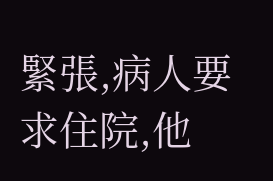緊張,病人要求住院,他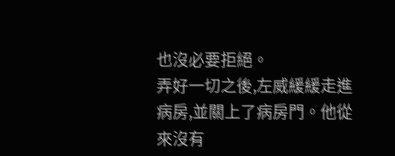也沒必要拒絕。
弄好一切之後,左威緩緩走進病房,並關上了病房門。他從來沒有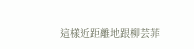這樣近距離地跟柳芸菲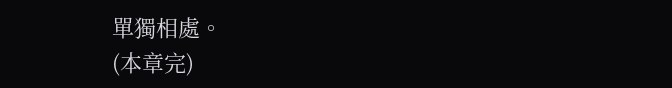單獨相處。
(本章完)